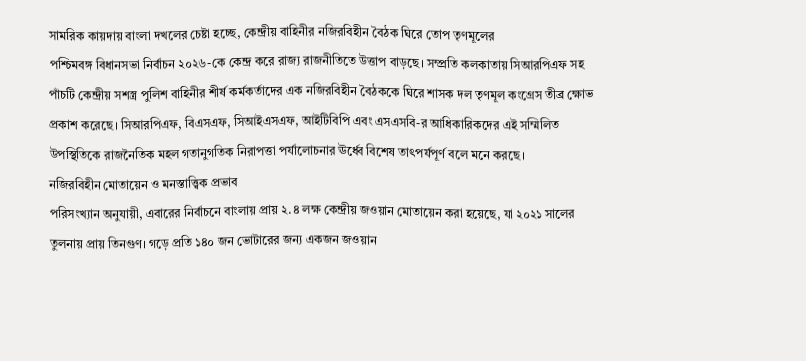সামরিক কায়দায় বাংলা দখলের চেষ্টা হচ্ছে, কেন্দ্রীয় বাহিনীর নজিরবিহীন বৈঠক ঘিরে তোপ তৃণমূলের
পশ্চিমবঙ্গ বিধানসভা নির্বাচন ২০২৬-কে কেন্দ্র করে রাজ্য রাজনীতিতে উত্তাপ বাড়ছে। সম্প্রতি কলকাতায় সিআরপিএফ সহ পাঁচটি কেন্দ্রীয় সশস্ত্র পুলিশ বাহিনীর শীর্ষ কর্মকর্তাদের এক নজিরবিহীন বৈঠককে ঘিরে শাসক দল তৃণমূল কংগ্রেস তীব্র ক্ষোভ প্রকাশ করেছে। সিআরপিএফ, বিএসএফ, সিআইএসএফ, আইটিবিপি এবং এসএসবি-র আধিকারিকদের এই সম্মিলিত উপস্থিতিকে রাজনৈতিক মহল গতানুগতিক নিরাপত্তা পর্যালোচনার ঊর্ধ্বে বিশেষ তাৎপর্যপূর্ণ বলে মনে করছে।
নজিরবিহীন মোতায়েন ও মনস্তাত্ত্বিক প্রভাব
পরিসংখ্যান অনুযায়ী, এবারের নির্বাচনে বাংলায় প্রায় ২.৪ লক্ষ কেন্দ্রীয় জওয়ান মোতায়েন করা হয়েছে, যা ২০২১ সালের তুলনায় প্রায় তিনগুণ। গড়ে প্রতি ১৪০ জন ভোটারের জন্য একজন জওয়ান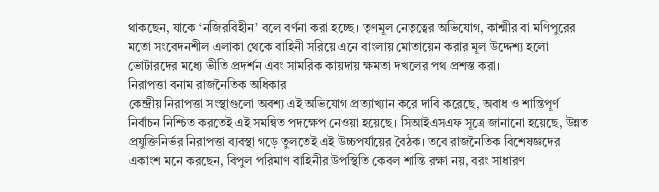থাকছেন, যাকে ‘নজিরবিহীন’ বলে বর্ণনা করা হচ্ছে। তৃণমূল নেতৃত্বের অভিযোগ, কাশ্মীর বা মণিপুরের মতো সংবেদনশীল এলাকা থেকে বাহিনী সরিয়ে এনে বাংলায় মোতায়েন করার মূল উদ্দেশ্য হলো ভোটারদের মধ্যে ভীতি প্রদর্শন এবং সামরিক কায়দায় ক্ষমতা দখলের পথ প্রশস্ত করা।
নিরাপত্তা বনাম রাজনৈতিক অধিকার
কেন্দ্রীয় নিরাপত্তা সংস্থাগুলো অবশ্য এই অভিযোগ প্রত্যাখ্যান করে দাবি করেছে, অবাধ ও শান্তিপূর্ণ নির্বাচন নিশ্চিত করতেই এই সমন্বিত পদক্ষেপ নেওয়া হয়েছে। সিআইএসএফ সূত্রে জানানো হয়েছে, উন্নত প্রযুক্তিনির্ভর নিরাপত্তা ব্যবস্থা গড়ে তুলতেই এই উচ্চপর্যায়ের বৈঠক। তবে রাজনৈতিক বিশেষজ্ঞদের একাংশ মনে করছেন, বিপুল পরিমাণ বাহিনীর উপস্থিতি কেবল শান্তি রক্ষা নয়, বরং সাধারণ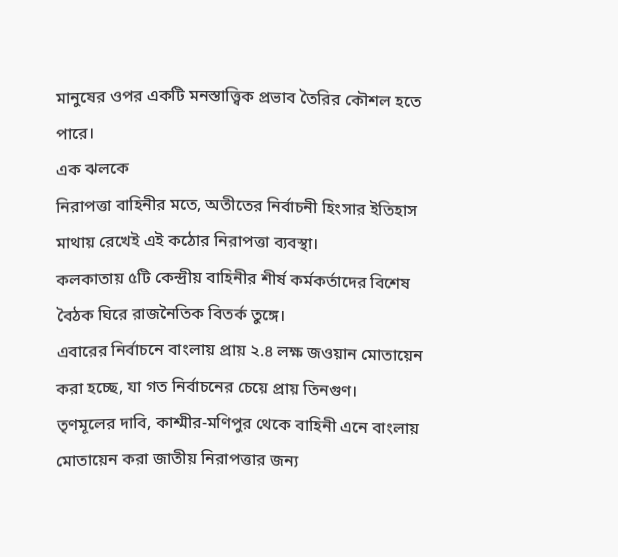মানুষের ওপর একটি মনস্তাত্ত্বিক প্রভাব তৈরির কৌশল হতে পারে।
এক ঝলকে
নিরাপত্তা বাহিনীর মতে, অতীতের নির্বাচনী হিংসার ইতিহাস মাথায় রেখেই এই কঠোর নিরাপত্তা ব্যবস্থা।
কলকাতায় ৫টি কেন্দ্রীয় বাহিনীর শীর্ষ কর্মকর্তাদের বিশেষ বৈঠক ঘিরে রাজনৈতিক বিতর্ক তুঙ্গে।
এবারের নির্বাচনে বাংলায় প্রায় ২.৪ লক্ষ জওয়ান মোতায়েন করা হচ্ছে, যা গত নির্বাচনের চেয়ে প্রায় তিনগুণ।
তৃণমূলের দাবি, কাশ্মীর-মণিপুর থেকে বাহিনী এনে বাংলায় মোতায়েন করা জাতীয় নিরাপত্তার জন্য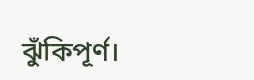ঝুঁকিপূর্ণ।